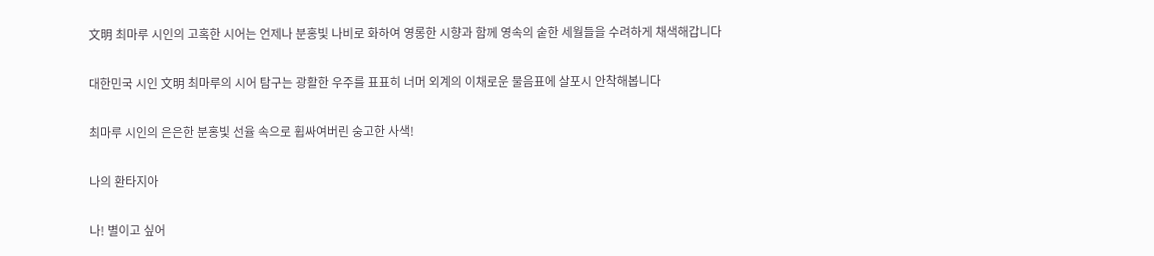文明 최마루 시인의 고혹한 시어는 언제나 분홍빛 나비로 화하여 영롱한 시향과 함께 영속의 숱한 세월들을 수려하게 채색해갑니다

대한민국 시인 文明 최마루의 시어 탐구는 광활한 우주를 표표히 너머 외계의 이채로운 물음표에 살포시 안착해봅니다

최마루 시인의 은은한 분홍빛 선율 속으로 휩싸여버린 숭고한 사색!

나의 환타지아

나! 별이고 싶어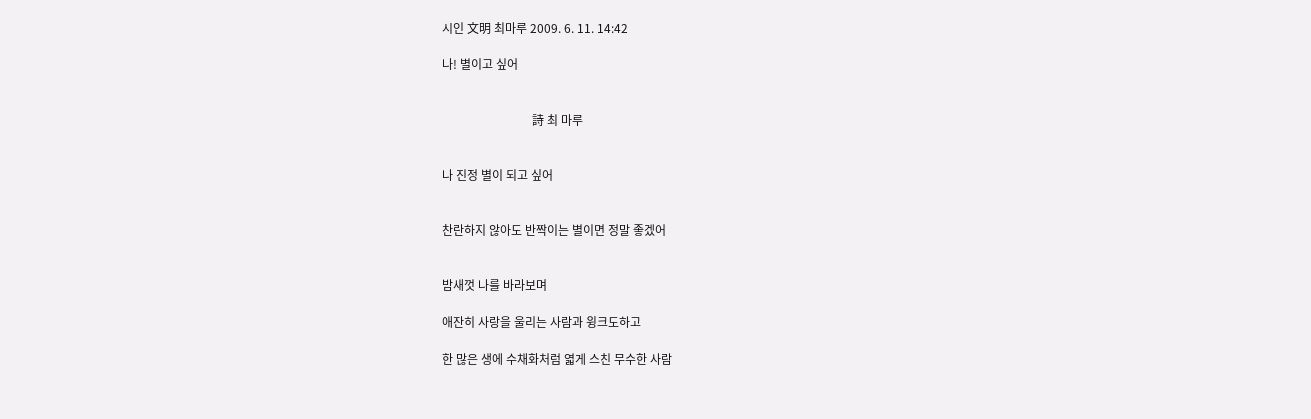시인 文明 최마루 2009. 6. 11. 14:42

나! 별이고 싶어


                              詩 최 마루


나 진정 별이 되고 싶어


찬란하지 않아도 반짝이는 별이면 정말 좋겠어


밤새껏 나를 바라보며

애잔히 사랑을 울리는 사람과 윙크도하고

한 많은 생에 수채화처럼 엷게 스친 무수한 사람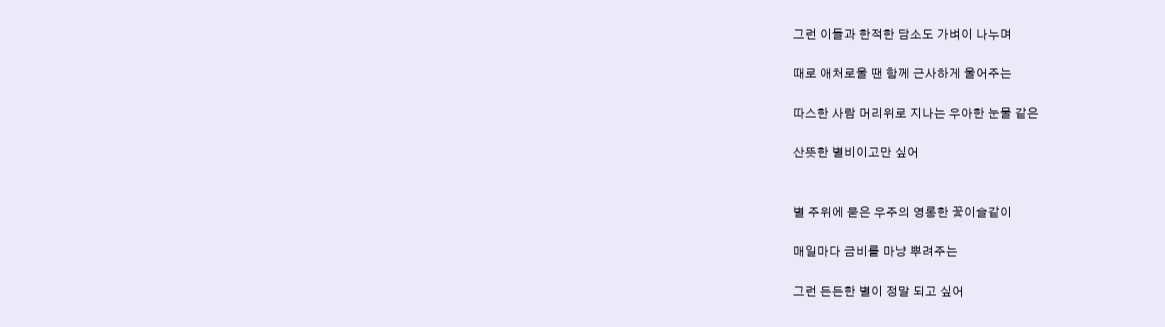그런 이들과 한적한 담소도 가벼이 나누며

때로 애처로울 땐 함께 근사하게 울어주는

따스한 사람 머리위로 지나는 우아한 눈물 같은

산뜻한 별비이고만 싶어


별 주위에 묻은 우주의 영롱한 꽃이슬같이

매일마다 금비를 마냥 뿌려주는

그런 든든한 별이 정말 되고 싶어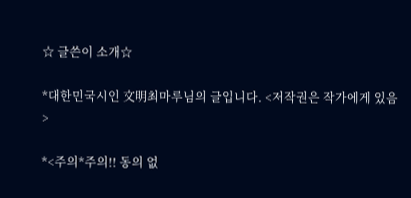☆ 글쓴이 소개☆

*대한민국시인 文明최마루님의 글입니다. <저작권은 작가에게 있음>

*<주의*주의!! 동의 없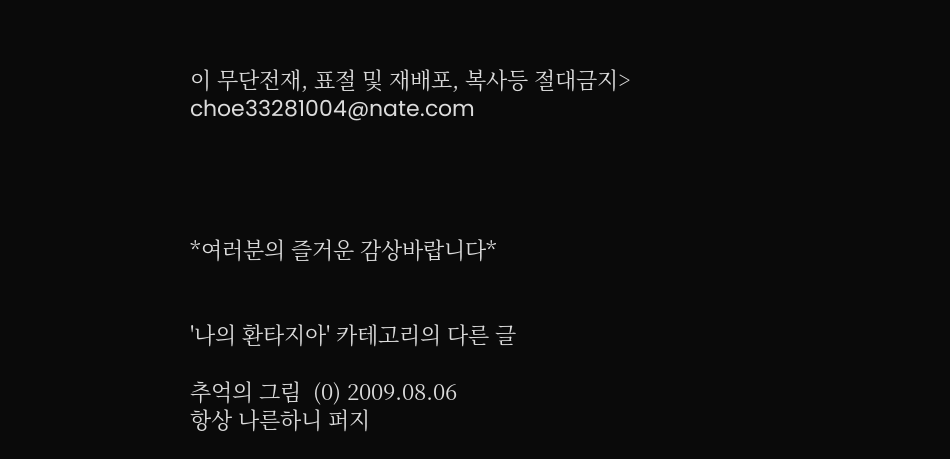이 무단전재, 표절 및 재배포, 복사등 절대금지>
choe33281004@nate.com




*여러분의 즐거운 감상바랍니다*


'나의 환타지아' 카테고리의 다른 글

추억의 그림  (0) 2009.08.06
항상 나른하니 퍼지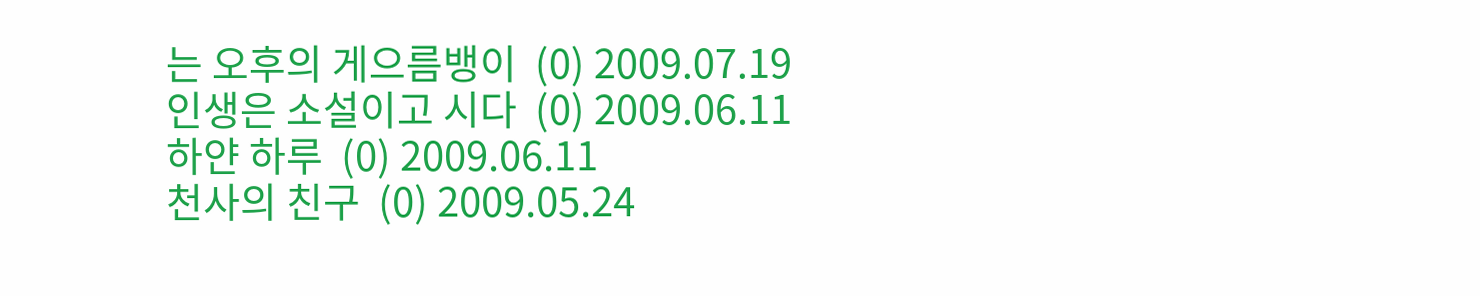는 오후의 게으름뱅이  (0) 2009.07.19
인생은 소설이고 시다  (0) 2009.06.11
하얀 하루  (0) 2009.06.11
천사의 친구  (0) 2009.05.24